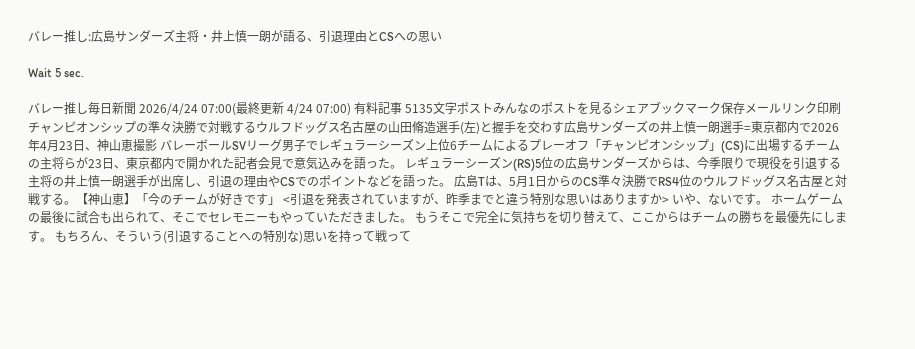バレー推し:広島サンダーズ主将・井上慎一朗が語る、引退理由とCSへの思い

Wait 5 sec.

バレー推し毎日新聞 2026/4/24 07:00(最終更新 4/24 07:00) 有料記事 5135文字ポストみんなのポストを見るシェアブックマーク保存メールリンク印刷チャンピオンシップの準々決勝で対戦するウルフドッグス名古屋の山田脩造選手(左)と握手を交わす広島サンダーズの井上慎一朗選手=東京都内で2026年4月23日、神山恵撮影 バレーボールSVリーグ男子でレギュラーシーズン上位6チームによるプレーオフ「チャンピオンシップ」(CS)に出場するチームの主将らが23日、東京都内で開かれた記者会見で意気込みを語った。 レギュラーシーズン(RS)5位の広島サンダーズからは、今季限りで現役を引退する主将の井上慎一朗選手が出席し、引退の理由やCSでのポイントなどを語った。 広島Tは、5月1日からのCS準々決勝でRS4位のウルフドッグス名古屋と対戦する。【神山恵】「今のチームが好きです」 <引退を発表されていますが、昨季までと違う特別な思いはありますか> いや、ないです。 ホームゲームの最後に試合も出られて、そこでセレモニーもやっていただきました。 もうそこで完全に気持ちを切り替えて、ここからはチームの勝ちを最優先にします。 もちろん、そういう(引退することへの特別な)思いを持って戦って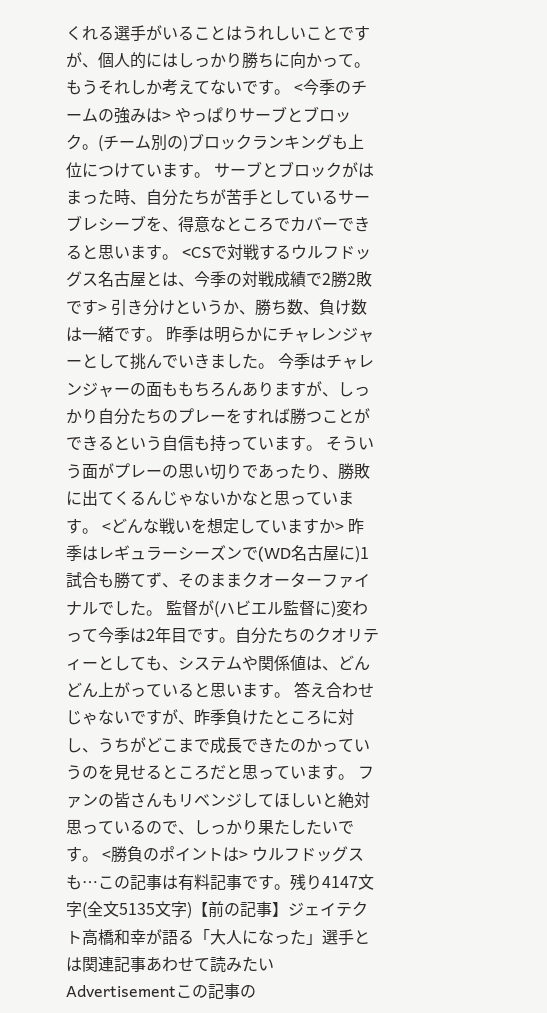くれる選手がいることはうれしいことですが、個人的にはしっかり勝ちに向かって。もうそれしか考えてないです。 <今季のチームの強みは> やっぱりサーブとブロック。(チーム別の)ブロックランキングも上位につけています。 サーブとブロックがはまった時、自分たちが苦手としているサーブレシーブを、得意なところでカバーできると思います。 <CSで対戦するウルフドッグス名古屋とは、今季の対戦成績で2勝2敗です> 引き分けというか、勝ち数、負け数は一緒です。 昨季は明らかにチャレンジャーとして挑んでいきました。 今季はチャレンジャーの面ももちろんありますが、しっかり自分たちのプレーをすれば勝つことができるという自信も持っています。 そういう面がプレーの思い切りであったり、勝敗に出てくるんじゃないかなと思っています。 <どんな戦いを想定していますか> 昨季はレギュラーシーズンで(WD名古屋に)1試合も勝てず、そのままクオーターファイナルでした。 監督が(ハビエル監督に)変わって今季は2年目です。自分たちのクオリティーとしても、システムや関係値は、どんどん上がっていると思います。 答え合わせじゃないですが、昨季負けたところに対し、うちがどこまで成長できたのかっていうのを見せるところだと思っています。 ファンの皆さんもリベンジしてほしいと絶対思っているので、しっかり果たしたいです。 <勝負のポイントは> ウルフドッグスも…この記事は有料記事です。残り4147文字(全文5135文字)【前の記事】ジェイテクト高橋和幸が語る「大人になった」選手とは関連記事あわせて読みたいAdvertisementこの記事の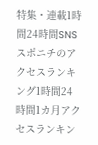特集・連載1時間24時間SNSスポニチのアクセスランキング1時間24時間1カ月アクセスランキン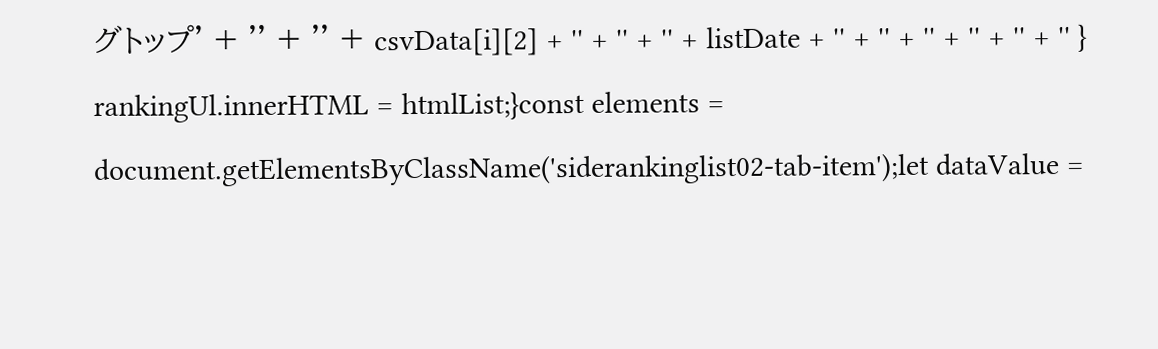グトップ' + '' + '' + csvData[i][2] + '' + '' + '' + listDate + '' + '' + '' + '' + '' + '' } rankingUl.innerHTML = htmlList;}const elements = document.getElementsByClassName('siderankinglist02-tab-item');let dataValue =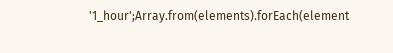'1_hour';Array.from(elements).forEach(element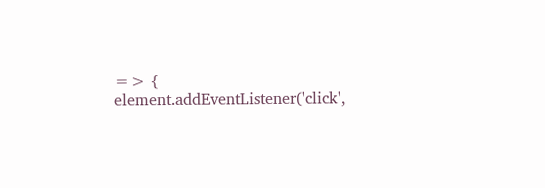=> { element.addEventListener('click',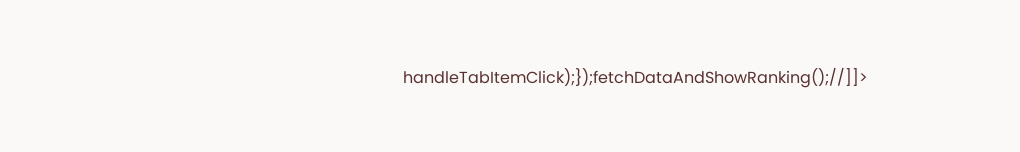handleTabItemClick);});fetchDataAndShowRanking();//]]>